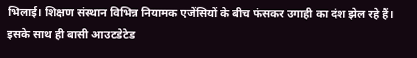भिलाई। शिक्षण संस्थान विभिन्न नियामक एजेंसियों के बीच फंसकर उगाही का दंश झेल रहे हैं। इसके साथ ही बासी आउटडेटेड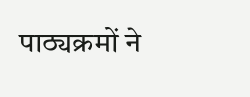पाठ्यक्रमों ने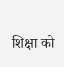शिक्षा को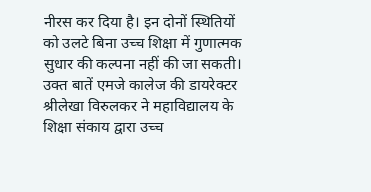नीरस कर दिया है। इन दोनों स्थितियों को उलटे बिना उच्च शिक्षा में गुणात्मक सुधार की कल्पना नहीं की जा सकती। उक्त बातें एमजे कालेज की डायरेक्टर श्रीलेखा विरुलकर ने महाविद्यालय के शिक्षा संकाय द्वारा उच्च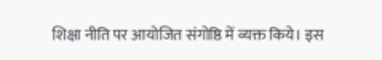शिक्षा नीति पर आयोजित संगोष्ठि में व्यक्त किये। इस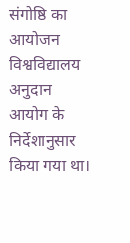संगोष्ठि का आयोजन विश्वविद्यालय अनुदान आयोग के निर्देशानुसार किया गया था।